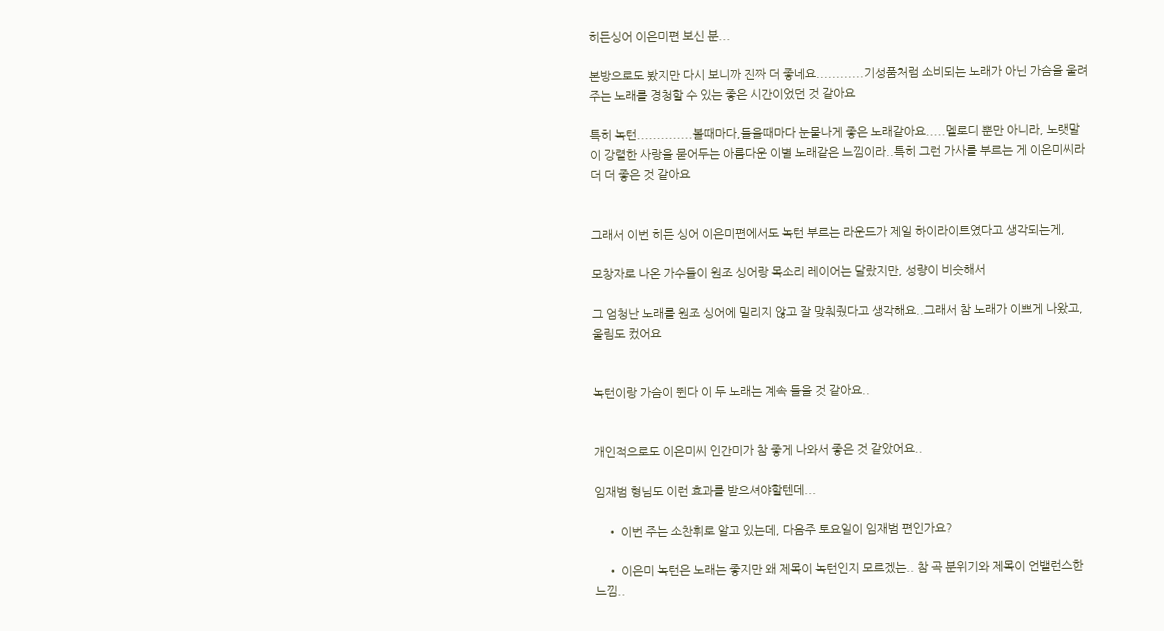히든싱어 이은미편 보신 분...

본방으로도 봤지만 다시 보니까 진짜 더 좋네요............기성품처럼 소비되는 노래가 아닌 가슴을 울려주는 노래를 경청할 수 있는 좋은 시간이었던 것 같아요

특히 녹턴..............볼때마다,들을때마다 눈물나게 좋은 노래같아요.....멜로디 뿐만 아니라, 노랫말이 강렬한 사랑을 묻어두는 아름다운 이별 노래같은 느낌이라..특히 그런 가사를 부르는 게 이은미씨라 더 더 좋은 것 같아요


그래서 이번 히든 싱어 이은미편에서도 녹턴 부르는 라운드가 제일 하이라이트였다고 생각되는게,

모창자로 나온 가수들이 원조 싱어랑 목소리 레이어는 달랐지만, 성량이 비슷해서

그 엄청난 노래를 원조 싱어에 밀리지 않고 잘 맞춰줬다고 생각해요..그래서 참 노래가 이쁘게 나왔고, 울림도 컸어요


녹턴이랑 가슴이 뛴다 이 두 노래는 계속 들을 것 같아요..


개인적으로도 이은미씨 인간미가 참 좋게 나와서 좋은 것 같았어요..

임재범 형님도 이런 효과를 받으셔야할텐데...

    • 이번 주는 소찬휘로 알고 있는데, 다음주 토요일이 임재범 편인가요?

    • 이은미 녹턴은 노래는 좋지만 왜 제목이 녹턴인지 모르겠는.. 참 곡 분위기와 제목이 언밸런스한 느낌..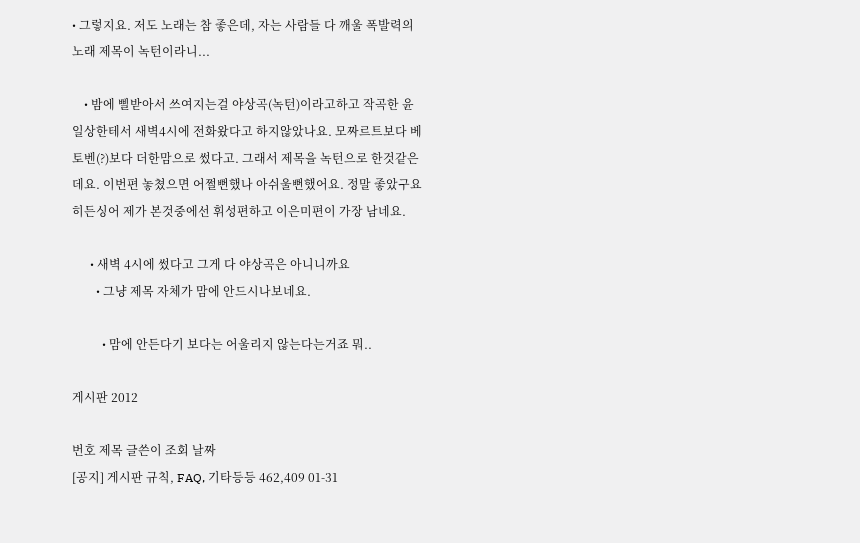• 그렇지요. 저도 노래는 참 좋은데, 자는 사람들 다 깨울 폭발력의 노래 제목이 녹턴이라니...

    • 밤에 삘받아서 쓰여지는걸 야상곡(녹턴)이라고하고 작곡한 윤일상한테서 새벽4시에 전화왔다고 하지않았나요. 모짜르트보다 베토벤(?)보다 더한맘으로 썼다고. 그래서 제목을 녹턴으로 한것같은데요. 이번편 놓쳤으면 어쩔뻔했나 아쉬울뻔했어요. 정말 좋았구요 히든싱어 제가 본것중에선 휘성편하고 이은미편이 가장 남네요.

      • 새벽 4시에 썼다고 그게 다 야상곡은 아니니까요
        • 그냥 제목 자체가 맘에 안드시나보네요.

          • 맘에 안든다기 보다는 어울리지 않는다는거죠 뭐..

게시판 2012

번호 제목 글쓴이 조회 날짜
[공지] 게시판 규칙, FAQ, 기타등등 462,409 01-31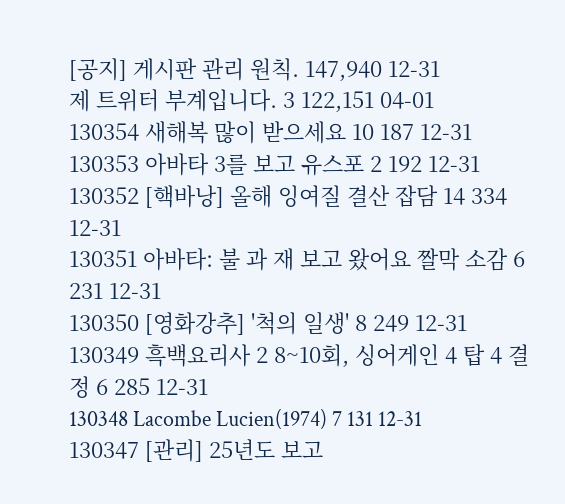[공지] 게시판 관리 원칙. 147,940 12-31
제 트위터 부계입니다. 3 122,151 04-01
130354 새해복 많이 받으세요 10 187 12-31
130353 아바타 3를 보고 유스포 2 192 12-31
130352 [핵바낭] 올해 잉여질 결산 잡담 14 334 12-31
130351 아바타: 불 과 재 보고 왔어요 짤막 소감 6 231 12-31
130350 [영화강추] '척의 일생' 8 249 12-31
130349 흑백요리사 2 8~10회, 싱어게인 4 탑 4 결정 6 285 12-31
130348 Lacombe Lucien(1974) 7 131 12-31
130347 [관리] 25년도 보고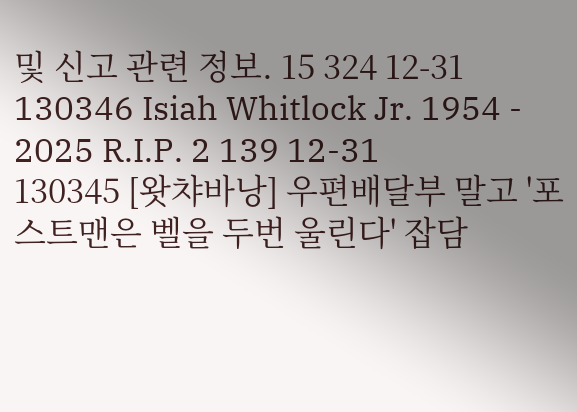및 신고 관련 정보. 15 324 12-31
130346 Isiah Whitlock Jr. 1954 - 2025 R.I.P. 2 139 12-31
130345 [왓챠바낭] 우편배달부 말고 '포스트맨은 벨을 두번 울린다' 잡담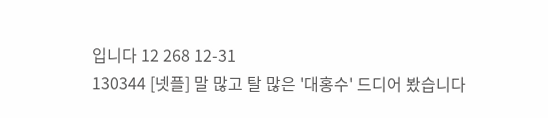입니다 12 268 12-31
130344 [넷플] 말 많고 탈 많은 '대홍수' 드디어 봤습니다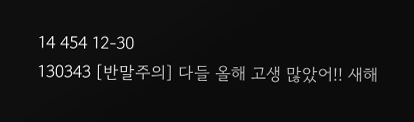14 454 12-30
130343 [반말주의] 다들 올해 고생 많았어!! 새해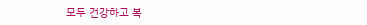모두 건강하고 복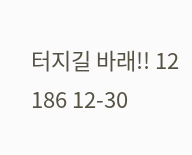터지길 바래!! 12 186 12-30